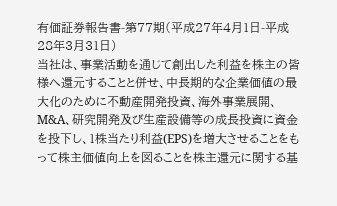有価証券報告書-第77期(平成27年4月1日-平成28年3月31日)
当社は、事業活動を通じて創出した利益を株主の皆様へ還元することと併せ、中長期的な企業価値の最大化のために不動産開発投資、海外事業展開、M&A、研究開発及び生産設備等の成長投資に資金を投下し、1株当たり利益(EPS)を増大させることをもって株主価値向上を図ることを株主還元に関する基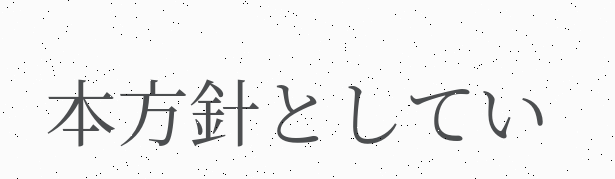本方針としてい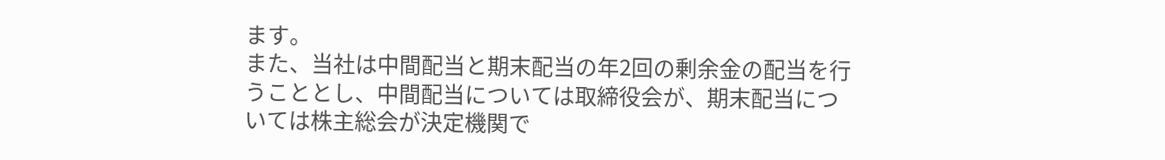ます。
また、当社は中間配当と期末配当の年2回の剰余金の配当を行うこととし、中間配当については取締役会が、期末配当については株主総会が決定機関で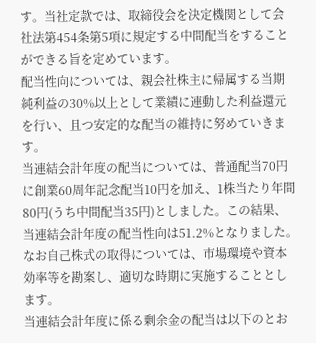す。当社定款では、取締役会を決定機関として会社法第454条第5項に規定する中間配当をすることができる旨を定めています。
配当性向については、親会社株主に帰属する当期純利益の30%以上として業績に連動した利益還元を行い、且つ安定的な配当の維持に努めていきます。
当連結会計年度の配当については、普通配当70円に創業60周年記念配当10円を加え、1株当たり年間80円(うち中間配当35円)としました。この結果、当連結会計年度の配当性向は51.2%となりました。
なお自己株式の取得については、市場環境や資本効率等を勘案し、適切な時期に実施することとします。
当連結会計年度に係る剰余金の配当は以下のとお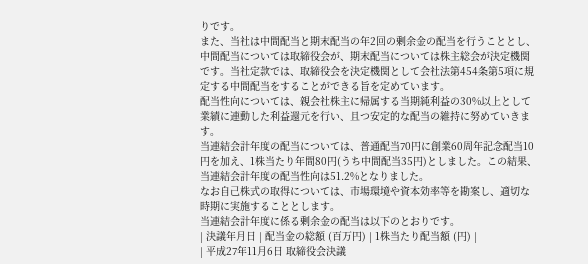りです。
また、当社は中間配当と期末配当の年2回の剰余金の配当を行うこととし、中間配当については取締役会が、期末配当については株主総会が決定機関です。当社定款では、取締役会を決定機関として会社法第454条第5項に規定する中間配当をすることができる旨を定めています。
配当性向については、親会社株主に帰属する当期純利益の30%以上として業績に連動した利益還元を行い、且つ安定的な配当の維持に努めていきます。
当連結会計年度の配当については、普通配当70円に創業60周年記念配当10円を加え、1株当たり年間80円(うち中間配当35円)としました。この結果、当連結会計年度の配当性向は51.2%となりました。
なお自己株式の取得については、市場環境や資本効率等を勘案し、適切な時期に実施することとします。
当連結会計年度に係る剰余金の配当は以下のとおりです。
| 決議年月日 | 配当金の総額 (百万円) | 1株当たり配当額 (円) |
| 平成27年11月6日 取締役会決議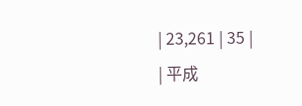| 23,261 | 35 |
| 平成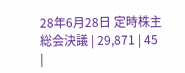28年6月28日 定時株主総会決議 | 29,871 | 45 |